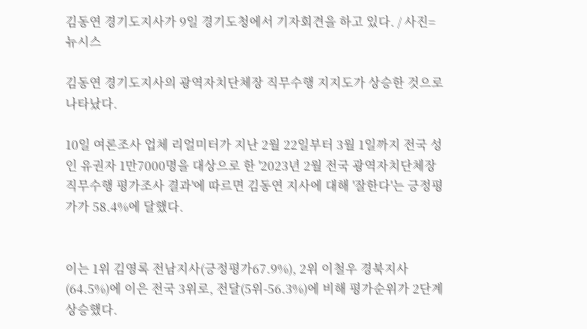김동연 경기도지사가 9일 경기도청에서 기자회견을 하고 있다. / 사진=뉴시스

김동연 경기도지사의 광역자치단체장 직무수행 지지도가 상승한 것으로 나타났다.

10일 여론조사 업체 리얼미터가 지난 2월 22일부터 3월 1일까지 전국 성인 유권자 1만7000명을 대상으로 한 '2023년 2월 전국 광역자치단체장 직무수행 평가조사 결과'에 따르면 김동연 지사에 대해 '잘한다'는 긍정평가가 58.4%에 달했다.


이는 1위 김영록 전남지사(긍정평가67.9%), 2위 이철우 경북지사(64.5%)에 이은 전국 3위로, 전달(5위-56.3%)에 비해 평가순위가 2단계 상승했다.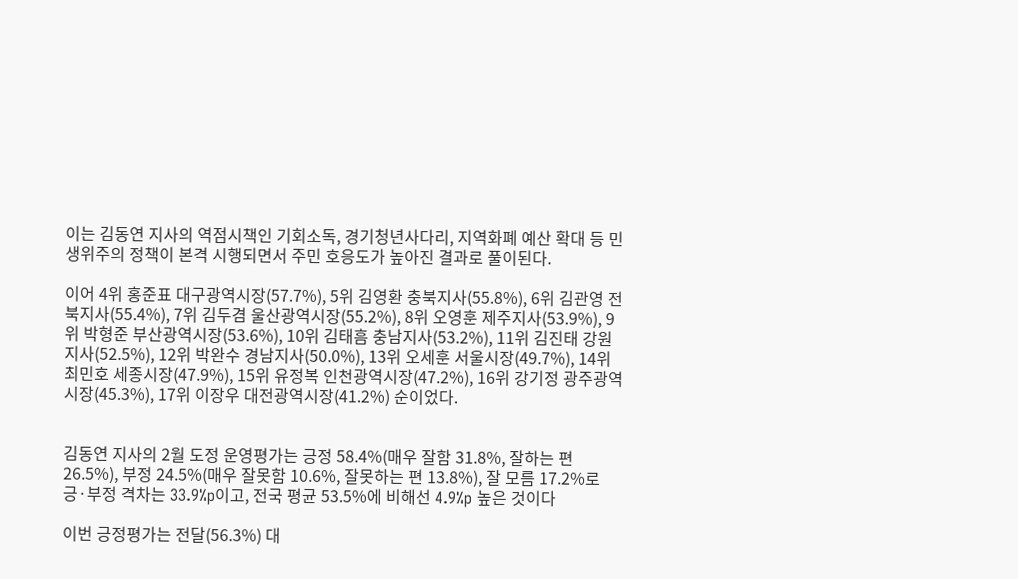이는 김동연 지사의 역점시책인 기회소독, 경기청년사다리, 지역화폐 예산 확대 등 민생위주의 정책이 본격 시행되면서 주민 호응도가 높아진 결과로 풀이된다.

이어 4위 홍준표 대구광역시장(57.7%), 5위 김영환 충북지사(55.8%), 6위 김관영 전북지사(55.4%), 7위 김두겸 울산광역시장(55.2%), 8위 오영훈 제주지사(53.9%), 9위 박형준 부산광역시장(53.6%), 10위 김태흠 충남지사(53.2%), 11위 김진태 강원지사(52.5%), 12위 박완수 경남지사(50.0%), 13위 오세훈 서울시장(49.7%), 14위 최민호 세종시장(47.9%), 15위 유정복 인천광역시장(47.2%), 16위 강기정 광주광역시장(45.3%), 17위 이장우 대전광역시장(41.2%) 순이었다.


김동연 지사의 2월 도정 운영평가는 긍정 58.4%(매우 잘함 31.8%, 잘하는 편 26.5%), 부정 24.5%(매우 잘못함 10.6%, 잘못하는 편 13.8%), 잘 모름 17.2%로 긍·부정 격차는 33.9%p이고, 전국 평균 53.5%에 비해선 4.9%p 높은 것이다

이번 긍정평가는 전달(56.3%) 대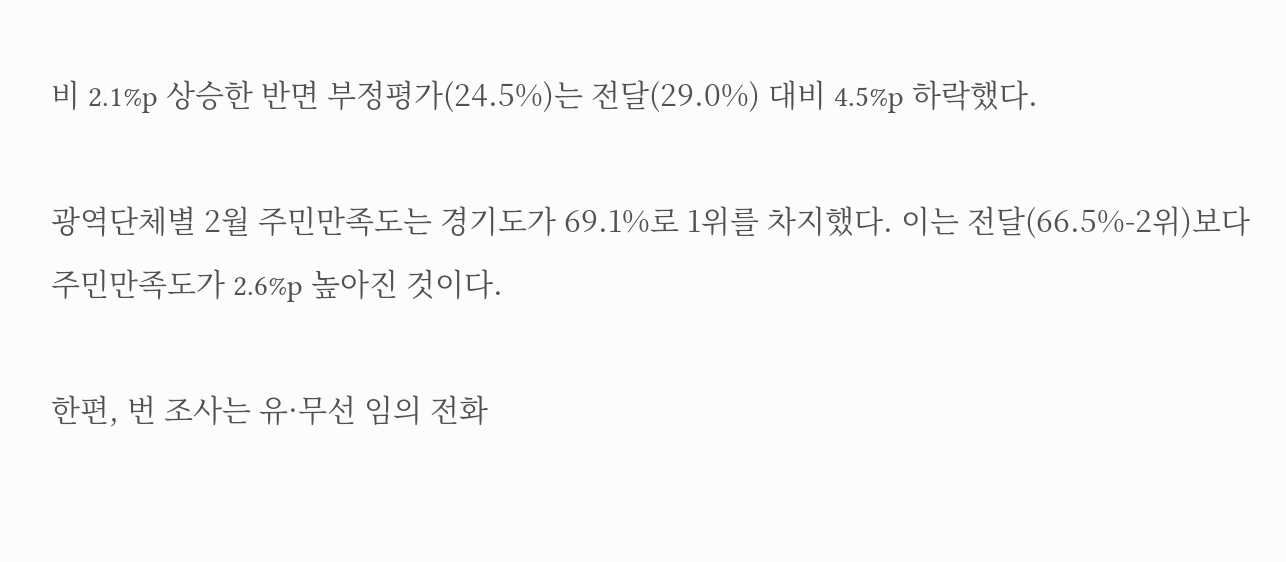비 2.1%p 상승한 반면 부정평가(24.5%)는 전달(29.0%) 대비 4.5%p 하락했다.

광역단체별 2월 주민만족도는 경기도가 69.1%로 1위를 차지했다. 이는 전달(66.5%-2위)보다 주민만족도가 2.6%p 높아진 것이다.

한편, 번 조사는 유·무선 임의 전화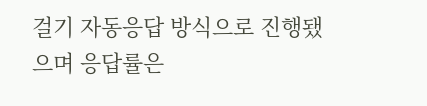걸기 자동응답 방식으로 진행됐으며 응답률은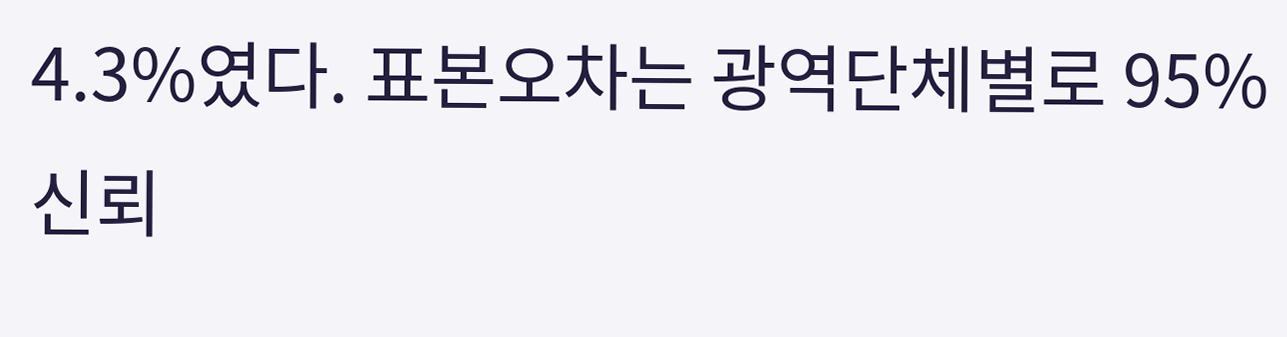4.3%였다. 표본오차는 광역단체별로 95% 신뢰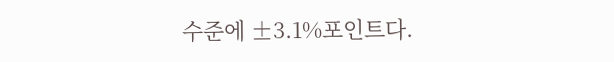수준에 ±3.1%포인트다.